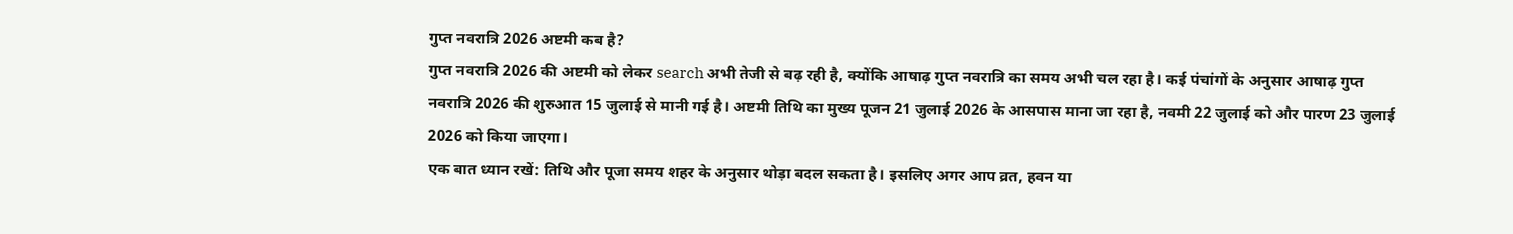गुप्त नवरात्रि 2026 अष्टमी कब है?
गुप्त नवरात्रि 2026 की अष्टमी को लेकर search अभी तेजी से बढ़ रही है, क्योंकि आषाढ़ गुप्त नवरात्रि का समय अभी चल रहा है। कई पंचांगों के अनुसार आषाढ़ गुप्त नवरात्रि 2026 की शुरुआत 15 जुलाई से मानी गई है। अष्टमी तिथि का मुख्य पूजन 21 जुलाई 2026 के आसपास माना जा रहा है, नवमी 22 जुलाई को और पारण 23 जुलाई 2026 को किया जाएगा।
एक बात ध्यान रखें: तिथि और पूजा समय शहर के अनुसार थोड़ा बदल सकता है। इसलिए अगर आप व्रत, हवन या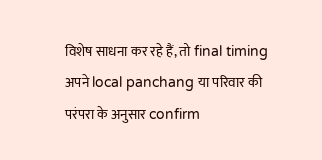विशेष साधना कर रहे हैं, तो final timing अपने local panchang या परिवार की परंपरा के अनुसार confirm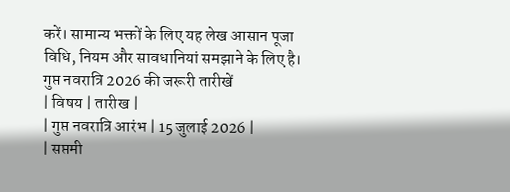करें। सामान्य भक्तों के लिए यह लेख आसान पूजा विधि, नियम और सावधानियां समझाने के लिए है।
गुप्त नवरात्रि 2026 की जरूरी तारीखें
| विषय | तारीख |
| गुप्त नवरात्रि आरंभ | 15 जुलाई 2026 |
| सप्तमी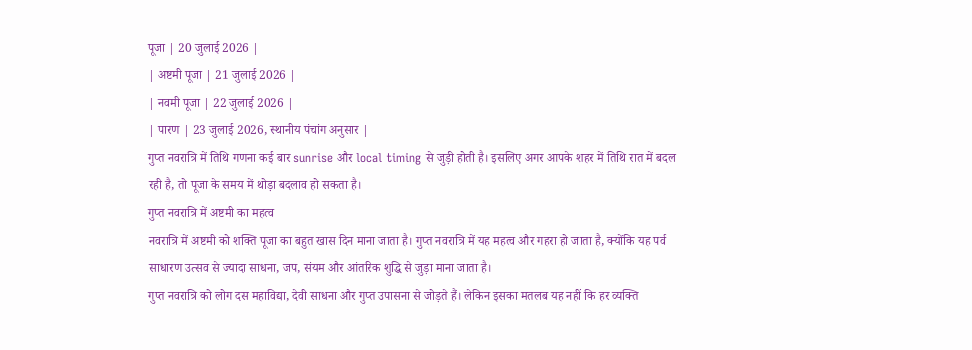पूजा | 20 जुलाई 2026 |
| अष्टमी पूजा | 21 जुलाई 2026 |
| नवमी पूजा | 22 जुलाई 2026 |
| पारण | 23 जुलाई 2026, स्थानीय पंचांग अनुसार |
गुप्त नवरात्रि में तिथि गणना कई बार sunrise और local timing से जुड़ी होती है। इसलिए अगर आपके शहर में तिथि रात में बदल रही है, तो पूजा के समय में थोड़ा बदलाव हो सकता है।
गुप्त नवरात्रि में अष्टमी का महत्व
नवरात्रि में अष्टमी को शक्ति पूजा का बहुत खास दिन माना जाता है। गुप्त नवरात्रि में यह महत्व और गहरा हो जाता है, क्योंकि यह पर्व साधारण उत्सव से ज्यादा साधना, जप, संयम और आंतरिक शुद्धि से जुड़ा माना जाता है।
गुप्त नवरात्रि को लोग दस महाविद्या, देवी साधना और गुप्त उपासना से जोड़ते हैं। लेकिन इसका मतलब यह नहीं कि हर व्यक्ति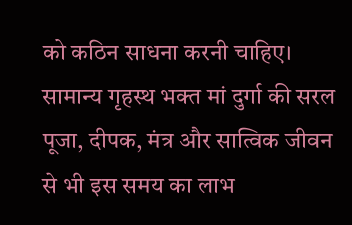को कठिन साधना करनी चाहिए। सामान्य गृहस्थ भक्त मां दुर्गा की सरल पूजा, दीपक, मंत्र और सात्विक जीवन से भी इस समय का लाभ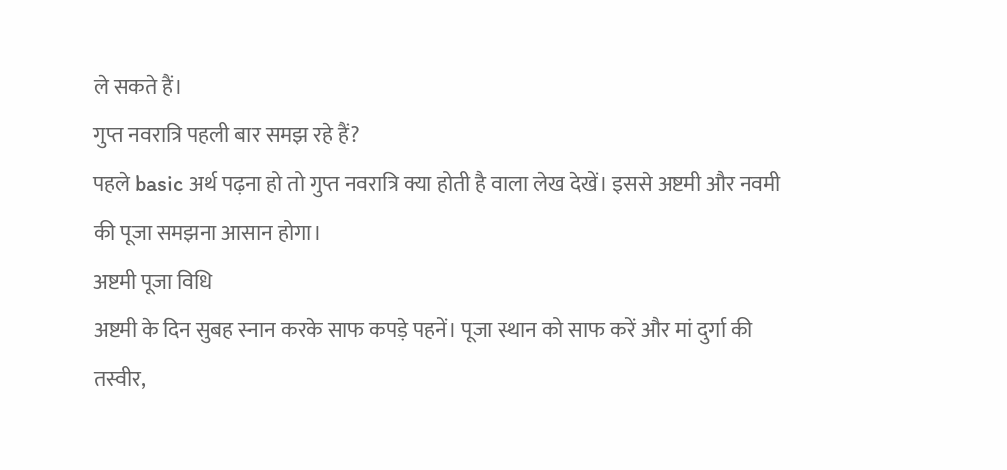ले सकते हैं।
गुप्त नवरात्रि पहली बार समझ रहे हैं?
पहले basic अर्थ पढ़ना हो तो गुप्त नवरात्रि क्या होती है वाला लेख देखें। इससे अष्टमी और नवमी की पूजा समझना आसान होगा।
अष्टमी पूजा विधि
अष्टमी के दिन सुबह स्नान करके साफ कपड़े पहनें। पूजा स्थान को साफ करें और मां दुर्गा की तस्वीर,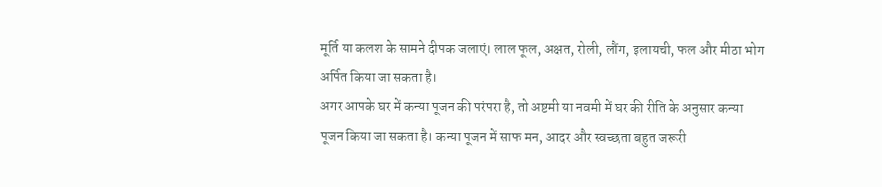मूर्ति या कलश के सामने दीपक जलाएं। लाल फूल, अक्षत, रोली, लौंग, इलायची, फल और मीठा भोग अर्पित किया जा सकता है।
अगर आपके घर में कन्या पूजन की परंपरा है, तो अष्टमी या नवमी में घर की रीति के अनुसार कन्या पूजन किया जा सकता है। कन्या पूजन में साफ मन, आदर और स्वच्छता बहुत जरूरी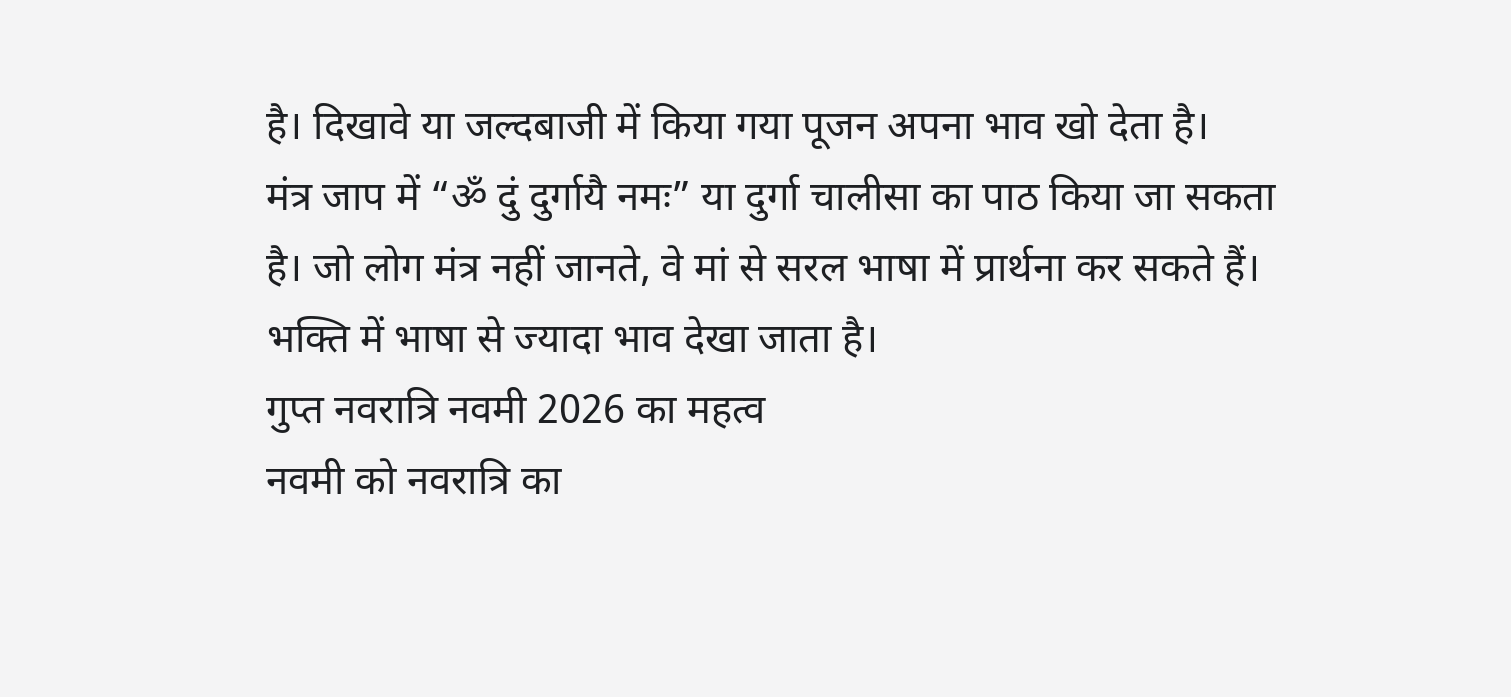है। दिखावे या जल्दबाजी में किया गया पूजन अपना भाव खो देता है।
मंत्र जाप में “ॐ दुं दुर्गायै नमः” या दुर्गा चालीसा का पाठ किया जा सकता है। जो लोग मंत्र नहीं जानते, वे मां से सरल भाषा में प्रार्थना कर सकते हैं। भक्ति में भाषा से ज्यादा भाव देखा जाता है।
गुप्त नवरात्रि नवमी 2026 का महत्व
नवमी को नवरात्रि का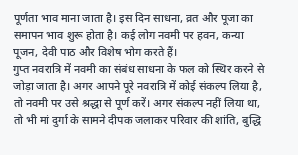पूर्णता भाव माना जाता है। इस दिन साधना, व्रत और पूजा का समापन भाव शुरू होता है। कई लोग नवमी पर हवन, कन्या पूजन, देवी पाठ और विशेष भोग करते हैं।
गुप्त नवरात्रि में नवमी का संबंध साधना के फल को स्थिर करने से जोड़ा जाता है। अगर आपने पूरे नवरात्रि में कोई संकल्प लिया है, तो नवमी पर उसे श्रद्धा से पूर्ण करें। अगर संकल्प नहीं लिया था, तो भी मां दुर्गा के सामने दीपक जलाकर परिवार की शांति, बुद्धि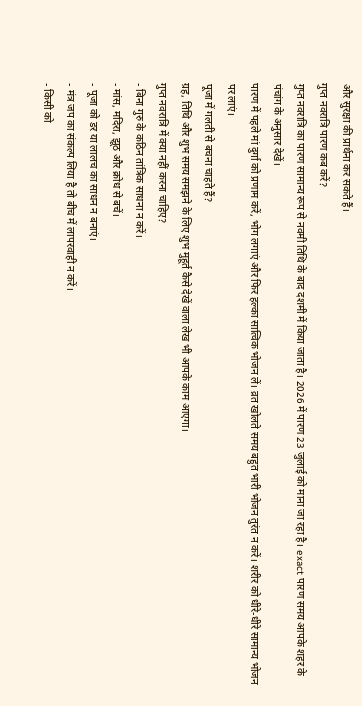और सुरक्षा की प्रार्थना कर सकते हैं।
गुप्त नवरात्रि पारण कब करें?
गुप्त नवरात्रि का पारण सामान्य रूप से नवमी तिथि के बाद दशमी में किया जाता है। 2026 में पारण 23 जुलाई को माना जा रहा है। exact पारण समय आपके शहर के पंचांग के अनुसार देखें।
पारण में पहले मां दुर्गा को प्रणाम करें, भोग लगाएं और फिर हल्का सात्विक भोजन लें। व्रत खोलते समय बहुत भारी भोजन तुरंत न करें। शरीर को धीरे-धीरे सामान्य भोजन पर लाएं।
पूजा में गलती से बचना चाहते हैं?
ग्रह, तिथि और शुभ समय समझने के लिए शुभ मुहूर्त कैसे देखें वाला लेख भी आपके काम आएगा।
गुप्त नवरात्रि में क्या नहीं करना चाहिए?
- बिना गुरु के कठिन तांत्रिक साधना न करें।
- मांस, मदिरा, झूठ और क्रोध से बचें।
- पूजा को डर या लालच का साधन न बनाएं।
- मंत्र जप का संकल्प लिया है तो बीच में लापरवाही न करें।
- किसी को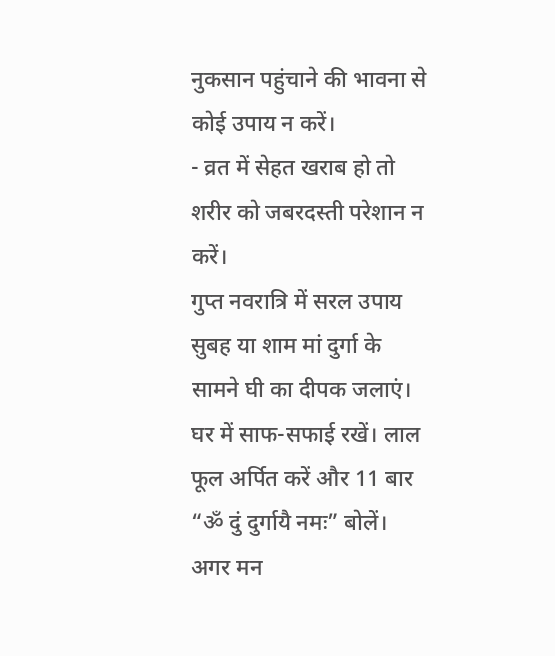नुकसान पहुंचाने की भावना से कोई उपाय न करें।
- व्रत में सेहत खराब हो तो शरीर को जबरदस्ती परेशान न करें।
गुप्त नवरात्रि में सरल उपाय
सुबह या शाम मां दुर्गा के सामने घी का दीपक जलाएं। घर में साफ-सफाई रखें। लाल फूल अर्पित करें और 11 बार “ॐ दुं दुर्गायै नमः” बोलें। अगर मन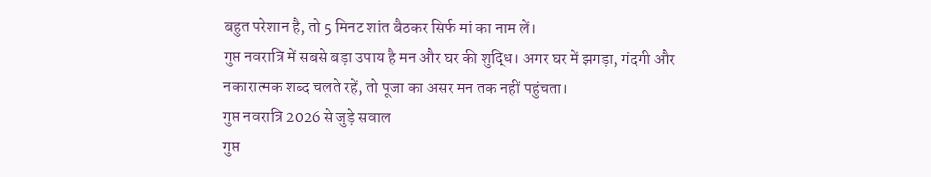बहुत परेशान है, तो 5 मिनट शांत बैठकर सिर्फ मां का नाम लें।
गुप्त नवरात्रि में सबसे बड़ा उपाय है मन और घर की शुद्धि। अगर घर में झगड़ा, गंदगी और नकारात्मक शब्द चलते रहें, तो पूजा का असर मन तक नहीं पहुंचता।
गुप्त नवरात्रि 2026 से जुड़े सवाल
गुप्त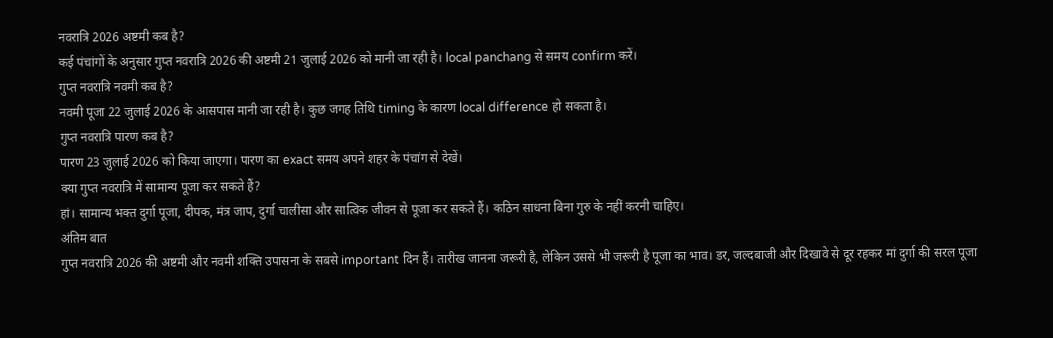नवरात्रि 2026 अष्टमी कब है?
कई पंचांगों के अनुसार गुप्त नवरात्रि 2026 की अष्टमी 21 जुलाई 2026 को मानी जा रही है। local panchang से समय confirm करें।
गुप्त नवरात्रि नवमी कब है?
नवमी पूजा 22 जुलाई 2026 के आसपास मानी जा रही है। कुछ जगह तिथि timing के कारण local difference हो सकता है।
गुप्त नवरात्रि पारण कब है?
पारण 23 जुलाई 2026 को किया जाएगा। पारण का exact समय अपने शहर के पंचांग से देखें।
क्या गुप्त नवरात्रि में सामान्य पूजा कर सकते हैं?
हां। सामान्य भक्त दुर्गा पूजा, दीपक, मंत्र जाप, दुर्गा चालीसा और सात्विक जीवन से पूजा कर सकते हैं। कठिन साधना बिना गुरु के नहीं करनी चाहिए।
अंतिम बात
गुप्त नवरात्रि 2026 की अष्टमी और नवमी शक्ति उपासना के सबसे important दिन हैं। तारीख जानना जरूरी है, लेकिन उससे भी जरूरी है पूजा का भाव। डर, जल्दबाजी और दिखावे से दूर रहकर मां दुर्गा की सरल पूजा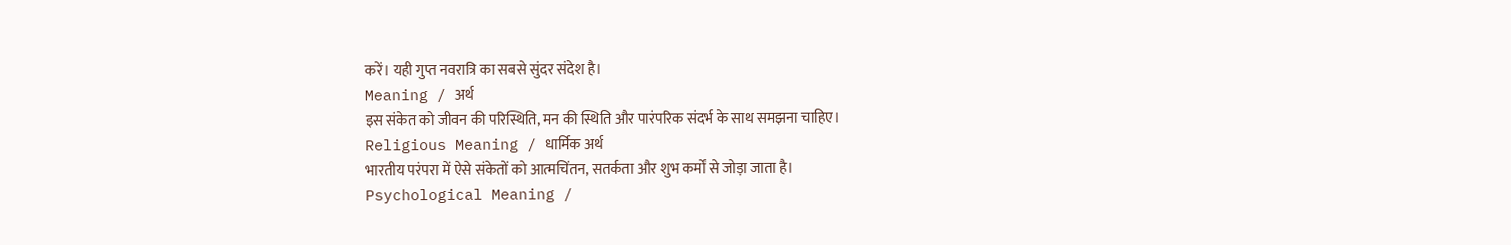करें। यही गुप्त नवरात्रि का सबसे सुंदर संदेश है।
Meaning / अर्थ
इस संकेत को जीवन की परिस्थिति, मन की स्थिति और पारंपरिक संदर्भ के साथ समझना चाहिए।
Religious Meaning / धार्मिक अर्थ
भारतीय परंपरा में ऐसे संकेतों को आत्मचिंतन, सतर्कता और शुभ कर्मों से जोड़ा जाता है।
Psychological Meaning /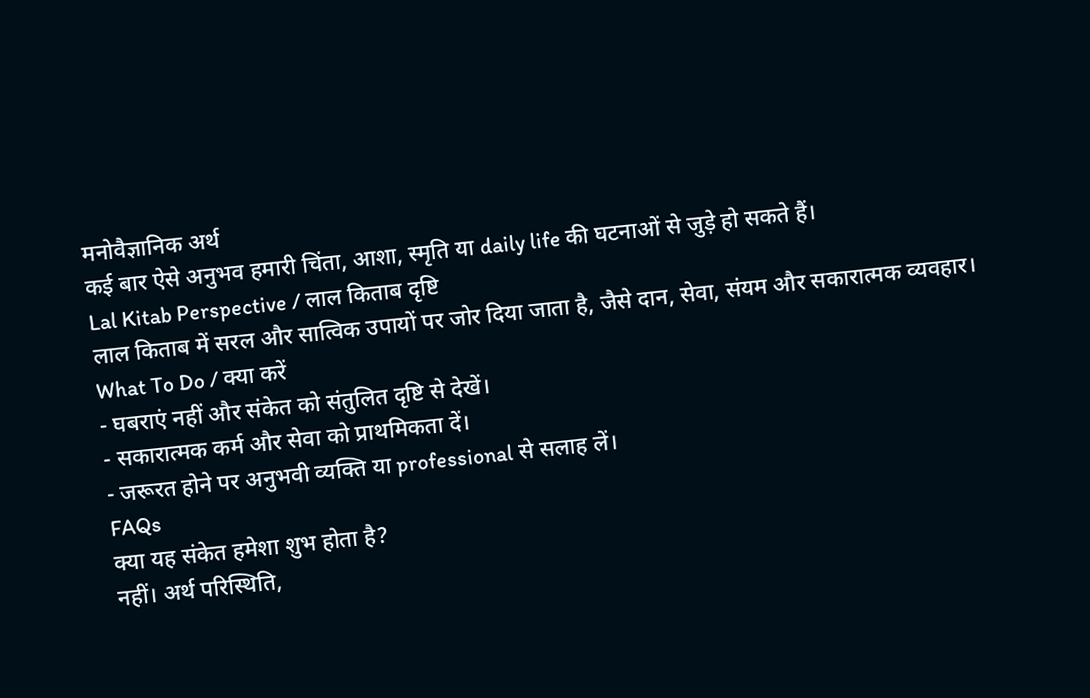मनोवैज्ञानिक अर्थ
कई बार ऐसे अनुभव हमारी चिंता, आशा, स्मृति या daily life की घटनाओं से जुड़े हो सकते हैं।
Lal Kitab Perspective / लाल किताब दृष्टि
लाल किताब में सरल और सात्विक उपायों पर जोर दिया जाता है, जैसे दान, सेवा, संयम और सकारात्मक व्यवहार।
What To Do / क्या करें
- घबराएं नहीं और संकेत को संतुलित दृष्टि से देखें।
- सकारात्मक कर्म और सेवा को प्राथमिकता दें।
- जरूरत होने पर अनुभवी व्यक्ति या professional से सलाह लें।
FAQs
क्या यह संकेत हमेशा शुभ होता है?
नहीं। अर्थ परिस्थिति,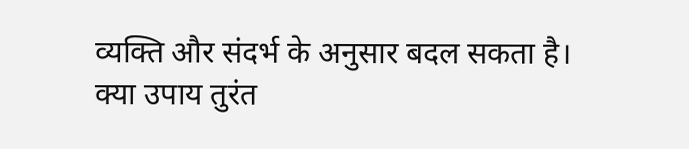व्यक्ति और संदर्भ के अनुसार बदल सकता है।
क्या उपाय तुरंत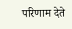परिणाम देते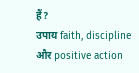हैं?
उपाय faith, discipline और positive action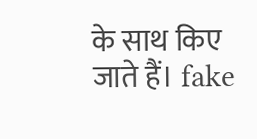के साथ किए जाते हैं। fake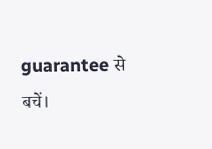guarantee से बचें।